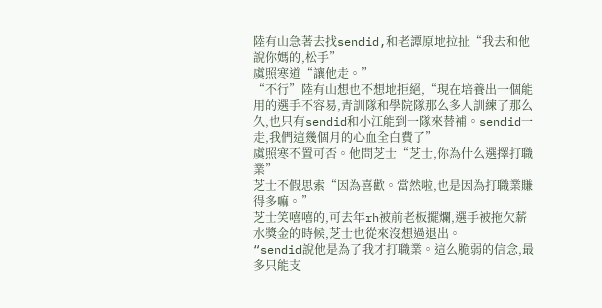陸有山急著去找sendid,和老譚原地拉扯“我去和他說你媽的,松手”
虞照寒道“讓他走。”
“不行”陸有山想也不想地拒絕,“現在培養出一個能用的選手不容易,青訓隊和學院隊那么多人訓練了那么久,也只有sendid和小江能到一隊來替補。sendid一走,我們這幾個月的心血全白費了”
虞照寒不置可否。他問芝士“芝士,你為什么選擇打職業”
芝士不假思索“因為喜歡。當然啦,也是因為打職業賺得多嘛。”
芝士笑嘻嘻的,可去年rh被前老板擺爛,選手被拖欠薪水獎金的時候,芝士也從來沒想過退出。
“sendid說他是為了我才打職業。這么脆弱的信念,最多只能支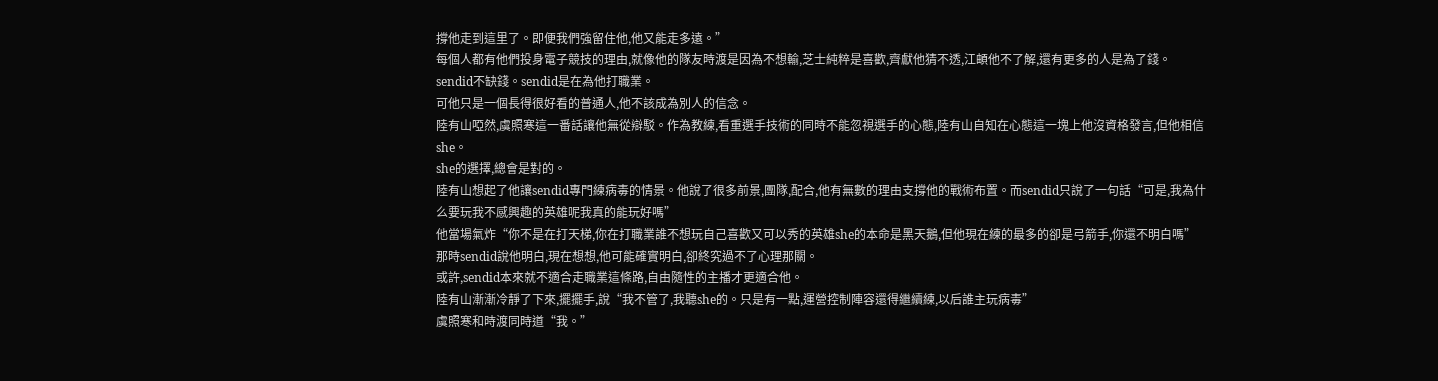撐他走到這里了。即便我們強留住他,他又能走多遠。”
每個人都有他們投身電子競技的理由,就像他的隊友時渡是因為不想輸,芝士純粹是喜歡,齊獻他猜不透,江頔他不了解,還有更多的人是為了錢。
sendid不缺錢。sendid是在為他打職業。
可他只是一個長得很好看的普通人,他不該成為別人的信念。
陸有山啞然,虞照寒這一番話讓他無從辯駁。作為教練,看重選手技術的同時不能忽視選手的心態,陸有山自知在心態這一塊上他沒資格發言,但他相信she。
she的選擇,總會是對的。
陸有山想起了他讓sendid專門練病毒的情景。他說了很多前景,團隊,配合,他有無數的理由支撐他的戰術布置。而sendid只說了一句話“可是,我為什么要玩我不感興趣的英雄呢我真的能玩好嗎”
他當場氣炸“你不是在打天梯,你在打職業誰不想玩自己喜歡又可以秀的英雄she的本命是黑天鵝,但他現在練的最多的卻是弓箭手,你還不明白嗎”
那時sendid說他明白,現在想想,他可能確實明白,卻終究過不了心理那關。
或許,sendid本來就不適合走職業這條路,自由隨性的主播才更適合他。
陸有山漸漸冷靜了下來,擺擺手,說“我不管了,我聽she的。只是有一點,運營控制陣容還得繼續練,以后誰主玩病毒”
虞照寒和時渡同時道“我。”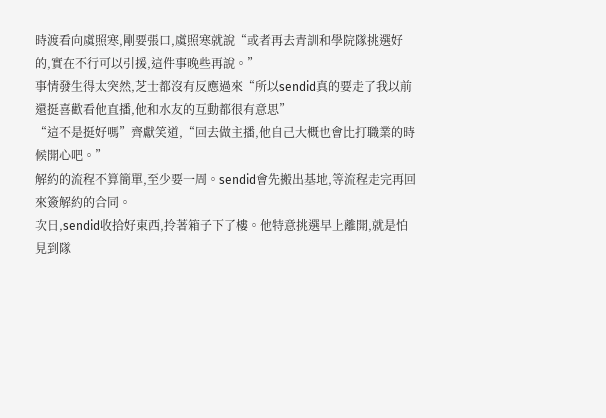時渡看向虞照寒,剛要張口,虞照寒就說“或者再去青訓和學院隊挑選好的,實在不行可以引援,這件事晚些再說。”
事情發生得太突然,芝士都沒有反應過來“所以sendid真的要走了我以前還挺喜歡看他直播,他和水友的互動都很有意思”
“這不是挺好嗎”齊獻笑道,“回去做主播,他自己大概也會比打職業的時候開心吧。”
解約的流程不算簡單,至少要一周。sendid會先搬出基地,等流程走完再回來簽解約的合同。
次日,sendid收拾好東西,拎著箱子下了樓。他特意挑選早上離開,就是怕見到隊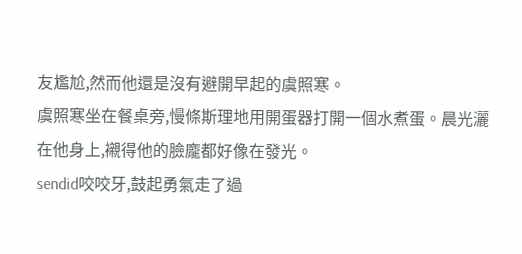友尷尬,然而他還是沒有避開早起的虞照寒。
虞照寒坐在餐桌旁,慢條斯理地用開蛋器打開一個水煮蛋。晨光灑在他身上,襯得他的臉龐都好像在發光。
sendid咬咬牙,鼓起勇氣走了過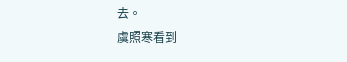去。
虞照寒看到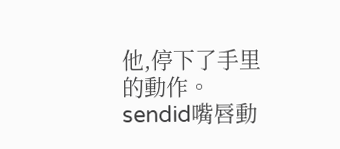他,停下了手里的動作。
sendid嘴唇動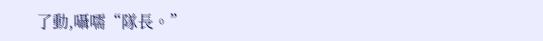了動,囁嚅“隊長。”